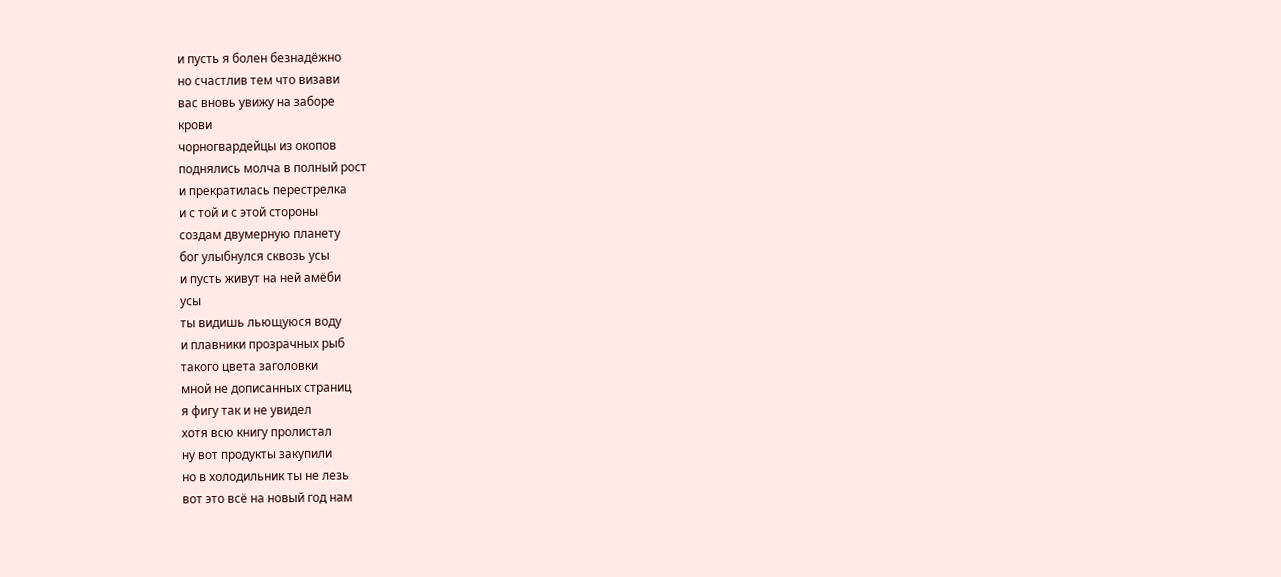и пусть я болен безнадёжно
но счастлив тем что визави
вас вновь увижу на заборе
крови
чорногвардейцы из окопов
поднялись молча в полный рост
и прекратилась перестрелка
и с той и с этой стороны
создам двумерную планету
бог улыбнулся сквозь усы
и пусть живут на ней амёби
усы
ты видишь льющуюся воду
и плавники прозрачных рыб
такого цвета заголовки
мной не дописанных страниц
я фигу так и не увидел
хотя всю книгу пролистал
ну вот продукты закупили
но в холодильник ты не лезь
вот это всё на новый год нам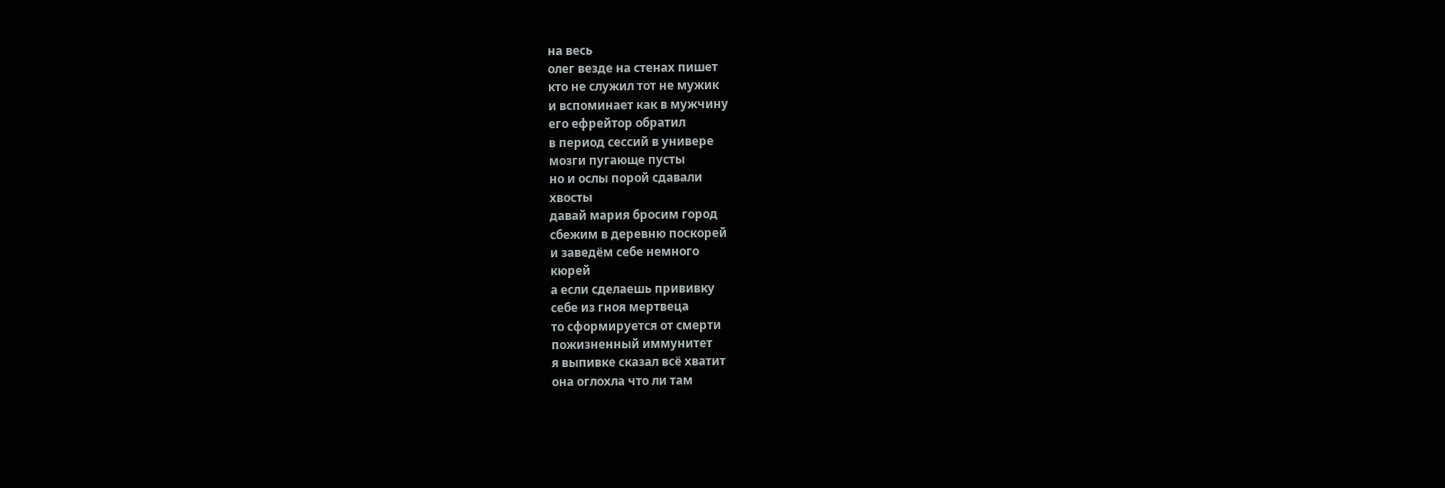на весь
олег везде на стенах пишет
кто не служил тот не мужик
и вспоминает как в мужчину
его ефрейтор обратил
в период сессий в универе
мозги пугающе пусты
но и ослы порой сдавали
хвосты
давай мария бросим город
сбежим в деревню поскорей
и заведём себе немного
кюрей
а если сделаешь прививку
себе из гноя мертвеца
то сформируется от смерти
пожизненный иммунитет
я выпивке сказал всё хватит
она оглохла что ли там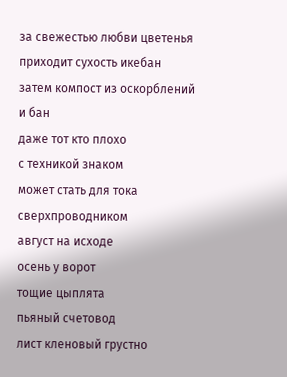за свежестью любви цветенья
приходит сухость икебан
затем компост из оскорблений
и бан
даже тот кто плохо
с техникой знаком
может стать для тока
сверхпроводником
август на исходе
осень у ворот
тощие цыплята
пьяный счетовод
лист кленовый грустно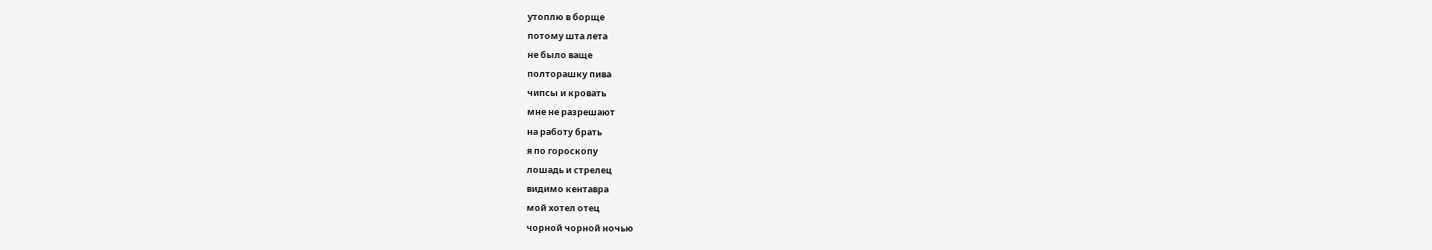утоплю в борще
потому шта лета
не было ваще
полторашку пива
чипсы и кровать
мне не разрешают
на работу брать
я по гороскопу
лошадь и стрелец
видимо кентавра
мой хотел отец
чорной чорной ночью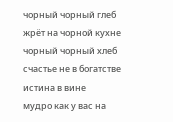чорный чорный глеб
жрёт на чорной кухне
чорный чорный хлеб
счастье не в богатстве
истина в вине
мудро как у вас на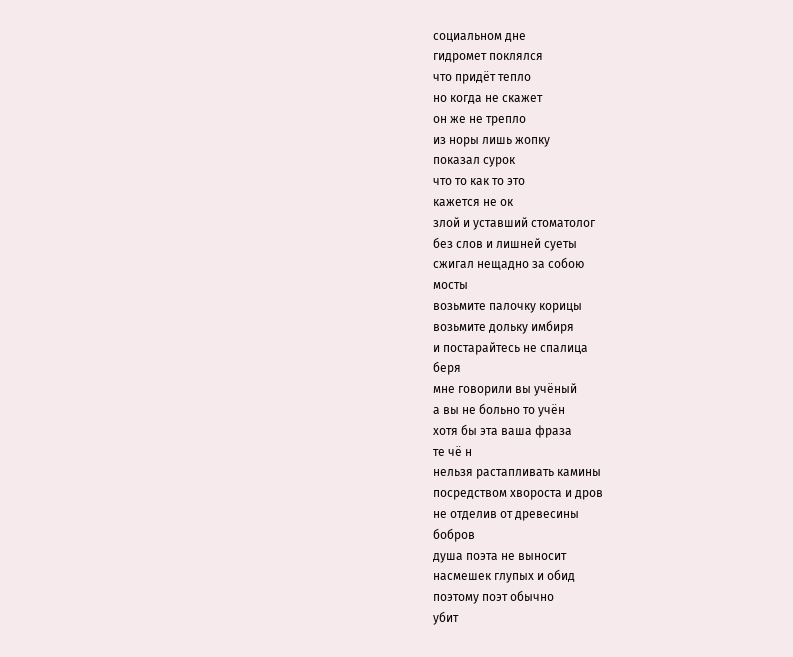социальном дне
гидромет поклялся
что придёт тепло
но когда не скажет
он же не трепло
из норы лишь жопку
показал сурок
что то как то это
кажется не ок
злой и уставший стоматолог
без слов и лишней суеты
сжигал нещадно за собою
мосты
возьмите палочку корицы
возьмите дольку имбиря
и постарайтесь не спалица
беря
мне говорили вы учёный
а вы не больно то учён
хотя бы эта ваша фраза
те чё н
нельзя растапливать камины
посредством хвороста и дров
не отделив от древесины
бобров
душа поэта не выносит
насмешек глупых и обид
поэтому поэт обычно
убит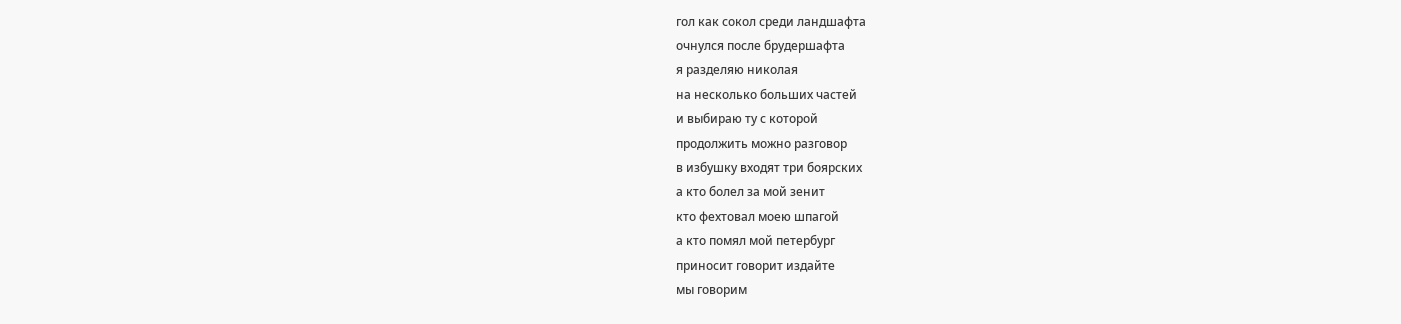гол как сокол среди ландшафта
очнулся после брудершафта
я разделяю николая
на несколько больших частей
и выбираю ту с которой
продолжить можно разговор
в избушку входят три боярских
а кто болел за мой зенит
кто фехтовал моею шпагой
а кто помял мой петербург
приносит говорит издайте
мы говорим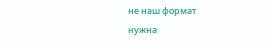не наш формат
нужна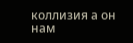коллизия а он нам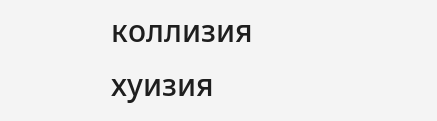коллизия хуизия